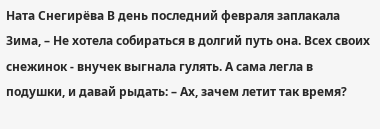Ната Снегирёва В день последний февраля заплакала Зима, – Не хотела собираться в долгий путь она. Всех своих снежинок - внучек выгнала гулять. А сама легла в подушки, и давай рыдать: – Ах, зачем летит так время?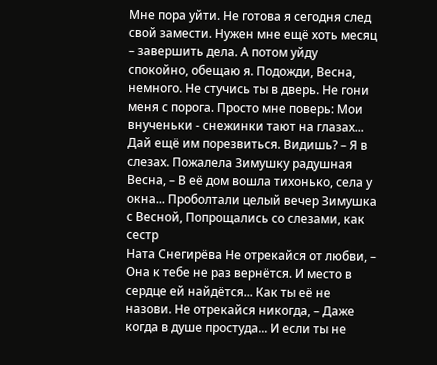Мне пора уйти. Не готова я сегодня след свой замести. Нужен мне ещё хоть месяц – завершить дела. А потом уйду спокойно, обещаю я. Подожди, Весна, немного. Не стучись ты в дверь. Не гони меня с порога. Просто мне поверь: Мои внученьки - снежинки тают на глазах... Дай ещё им порезвиться. Видишь? – Я в слезах. Пожалела Зимушку радушная Весна, – В её дом вошла тихонько, села у окна... Проболтали целый вечер Зимушка с Весной, Попрощались со слезами, как сестр
Ната Снегирёва Не отрекайся от любви, – Она к тебе не раз вернётся. И место в сердце ей найдётся... Как ты её не назови. Не отрекайся никогда, – Даже когда в душе простуда... И если ты не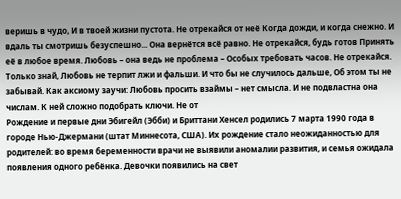веришь в чудо, И в твоей жизни пустота. Не отрекайся от неё Когда дожди, и когда снежно. И вдаль ты смотришь безуспешно... Она вернётся всё равно. Не отрекайся, будь готов Принять её в любое время. Любовь – она ведь не проблема – Особых требовать часов. Не отрекайся. Только знай, Любовь не терпит лжи и фальши. И что бы не случилось дальше, Об этом ты не забывай. Как аксиому заучи: Любовь просить взаймы – нет смысла. И не подвластна она числам. К ней сложно подобрать ключи. Не от
Рождение и первые дни Эбигейл (Эбби) и Бриттани Хенсел родились 7 марта 1990 года в городе Нью‑Джермани (штат Миннесота, США). Их рождение стало неожиданностью для родителей: во время беременности врачи не выявили аномалии развития, и семья ожидала появления одного ребёнка. Девочки появились на свет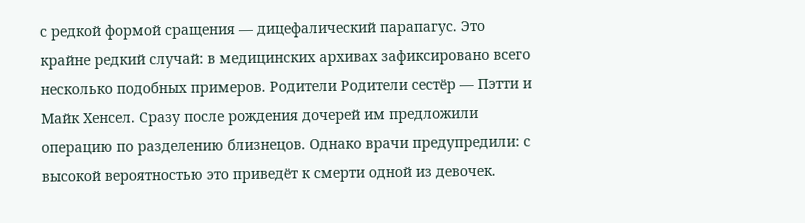с редкой формой сращения — дицефалический парапагус. Это крайне редкий случай: в медицинских архивах зафиксировано всего несколько подобных примеров. Родители Родители сестёр — Пэтти и Майк Хенсел. Сразу после рождения дочерей им предложили операцию по разделению близнецов. Однако врачи предупредили: с высокой вероятностью это приведёт к смерти одной из девочек.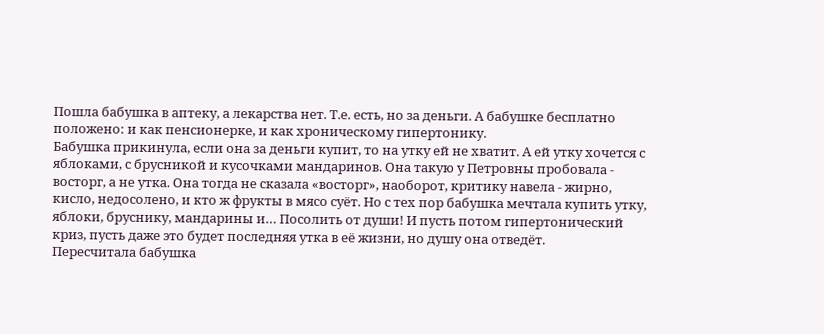Пошла бабушка в аптеку, а лекарства нет. Т.е. есть, но за деньги. А бабушке бесплатно положено: и как пенсионерке, и как хроническому гипертонику.
Бабушка прикинула, если она за деньги купит, то на утку ей не хватит. А ей утку хочется с яблоками, с брусникой и кусочками мандаринов. Она такую у Петровны пробовала - восторг, а не утка. Она тогда не сказала «восторг», наоборот, критику навела - жирно, кисло, недосолено, и кто ж фрукты в мясо суёт. Но с тех пор бабушка мечтала купить утку, яблоки, бруснику, мандарины и… Посолить от души! И пусть потом гипертонический криз, пусть даже это будет последняя утка в её жизни, но душу она отведёт.
Пересчитала бабушка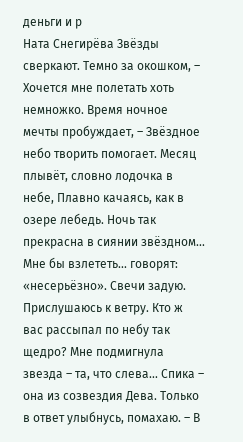деньги и р
Ната Снегирёва Звёзды сверкают. Темно за окошком, – Хочется мне полетать хоть немножко. Время ночное мечты пробуждает, – Звёздное небо творить помогает. Месяц плывёт, словно лодочка в небе, Плавно качаясь, как в озере лебедь. Ночь так прекрасна в сиянии звёздном... Мне бы взлететь... говорят: «несерьёзно». Свечи задую. Прислушаюсь к ветру. Кто ж вас рассыпал по небу так щедро? Мне подмигнула звезда – та, что слева... Спика – она из созвездия Дева. Только в ответ улыбнусь, помахаю. – В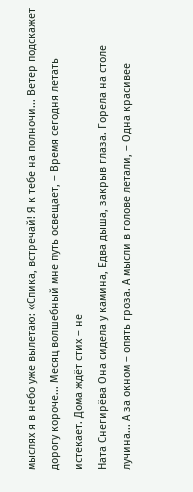мыслях я в небо уже вылетаю: «Спика, встречай! Я к тебе на полночи... Ветер подскажет дорогу короче... Месяц волшебный мне путь освещает, – Время сегодня летать истекает. Дома ждёт стих – не
Ната Снегирёва Она сидела у камина, Едва дыша, закрыв глаза. Горела на столе лучина... А за окном – опять гроза. А мысли в голове летали, – Одна красивее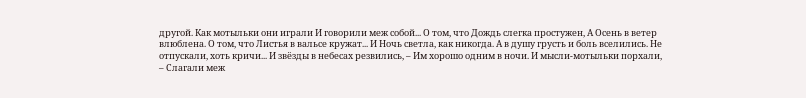другой. Как мотыльки они играли И говорили меж собой... О том, что Дождь слегка простужен, А Осень в ветер влюблена. О том, что Листья в вальсе кружат... И Ночь светла, как никогда. А в душу грусть и боль вселились. Не отпускали, хоть кричи... И звёзды в небесах резвились, – Им хорошо одним в ночи. И мысли-мотыльки порхали, – Слагали меж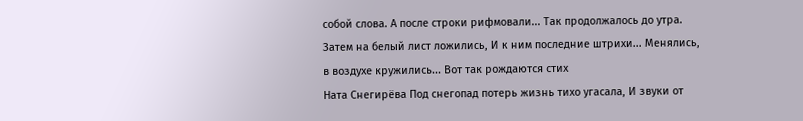собой слова. А после строки рифмовали... Так продолжалось до утра. Затем на белый лист ложились, И к ним последние штрихи... Менялись, в воздухе кружились... Вот так рождаются стих
Ната Снегирёва Под снегопад потерь жизнь тихо угасала, И звуки от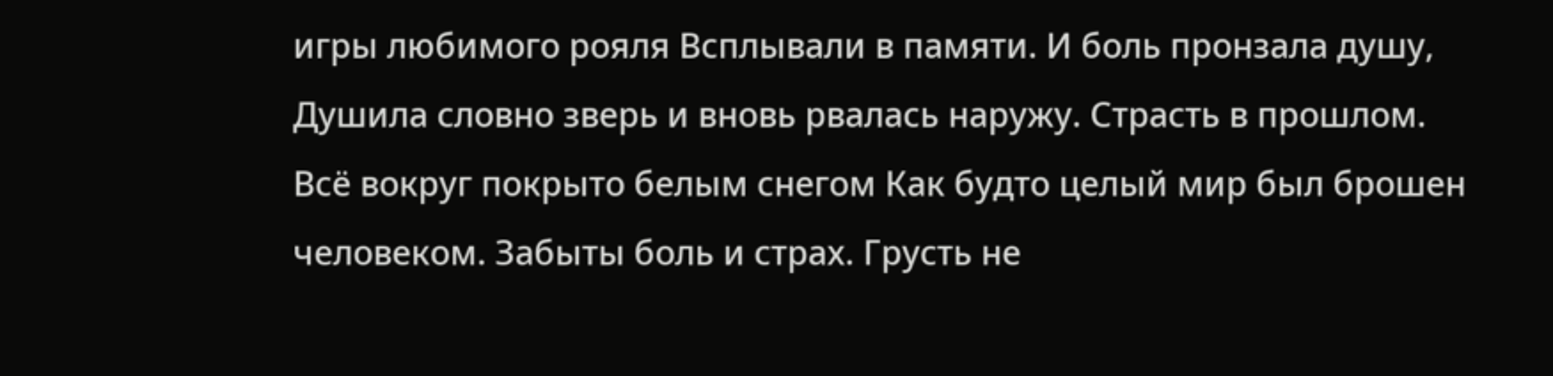игры любимого рояля Всплывали в памяти. И боль пронзала душу, Душила словно зверь и вновь рвалась наружу. Страсть в прошлом. Всё вокруг покрыто белым снегом Как будто целый мир был брошен человеком. Забыты боль и страх. Грусть не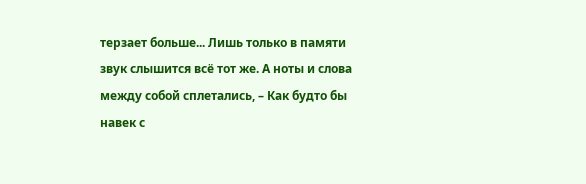терзает больше... Лишь только в памяти звук слышится всё тот же. А ноты и слова между собой сплетались, – Как будто бы навек с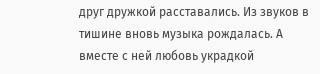друг дружкой расставались. Из звуков в тишине вновь музыка рождалась. А вместе с ней любовь украдкой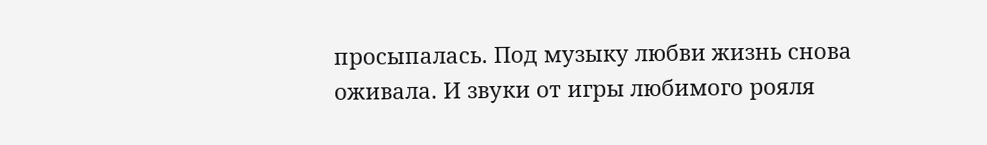просыпалась. Под музыку любви жизнь снова оживала. И звуки от игры любимого рояля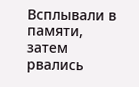Всплывали в памяти, затем рвались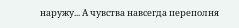наружу... А чувства навсегда переполня